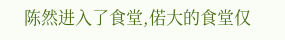陈然进入了食堂,偌大的食堂仅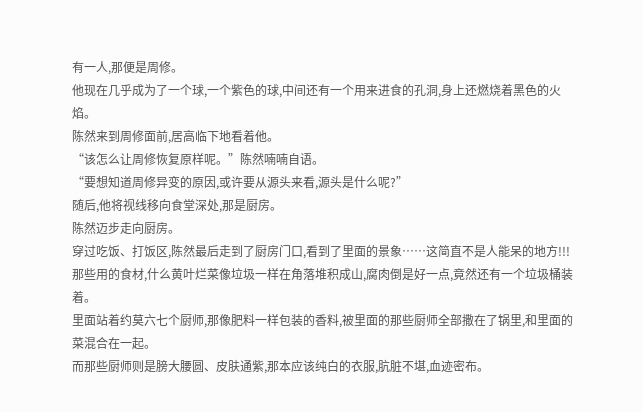有一人,那便是周修。
他现在几乎成为了一个球,一个紫色的球,中间还有一个用来进食的孔洞,身上还燃烧着黑色的火焰。
陈然来到周修面前,居高临下地看着他。
“该怎么让周修恢复原样呢。”陈然喃喃自语。
“要想知道周修异变的原因,或许要从源头来看,源头是什么呢?”
随后,他将视线移向食堂深处,那是厨房。
陈然迈步走向厨房。
穿过吃饭、打饭区,陈然最后走到了厨房门口,看到了里面的景象……这简直不是人能呆的地方!!!
那些用的食材,什么黄叶烂菜像垃圾一样在角落堆积成山,腐肉倒是好一点,竟然还有一个垃圾桶装着。
里面站着约莫六七个厨师,那像肥料一样包装的香料,被里面的那些厨师全部撒在了锅里,和里面的菜混合在一起。
而那些厨师则是膀大腰圆、皮肤通紫,那本应该纯白的衣服,肮脏不堪,血迹密布。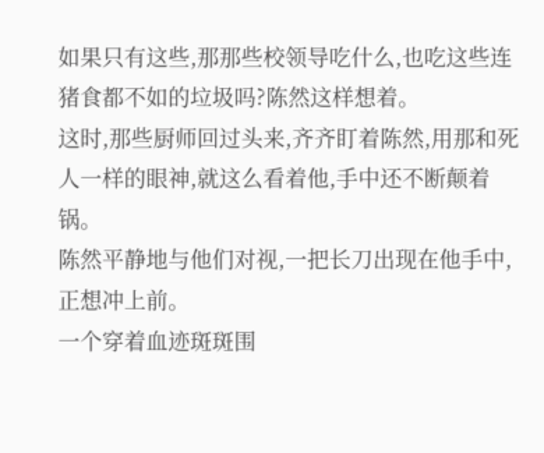如果只有这些,那那些校领导吃什么,也吃这些连猪食都不如的垃圾吗?陈然这样想着。
这时,那些厨师回过头来,齐齐盯着陈然,用那和死人一样的眼神,就这么看着他,手中还不断颠着锅。
陈然平静地与他们对视,一把长刀出现在他手中,正想冲上前。
一个穿着血迹斑斑围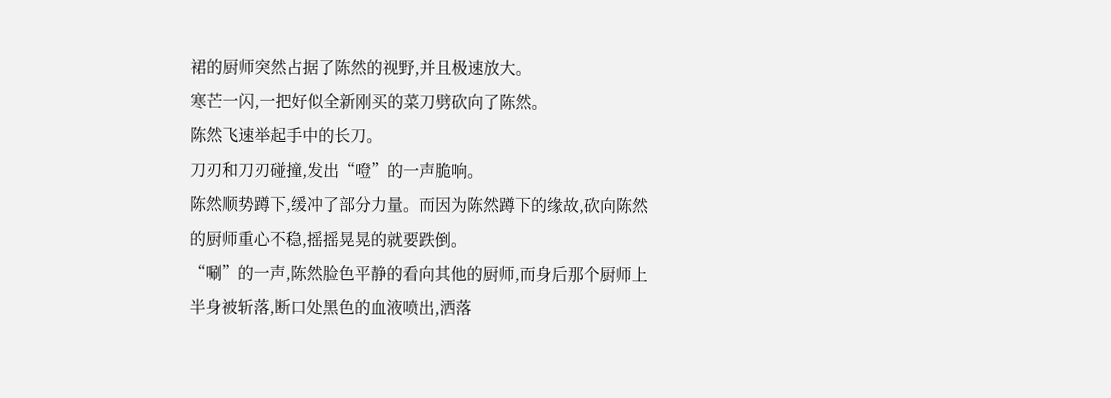裙的厨师突然占据了陈然的视野,并且极速放大。
寒芒一闪,一把好似全新刚买的菜刀劈砍向了陈然。
陈然飞速举起手中的长刀。
刀刃和刀刃碰撞,发出“噔”的一声脆响。
陈然顺势蹲下,缓冲了部分力量。而因为陈然蹲下的缘故,砍向陈然的厨师重心不稳,摇摇晃晃的就要跌倒。
“唰”的一声,陈然脸色平静的看向其他的厨师,而身后那个厨师上半身被斩落,断口处黑色的血液喷出,洒落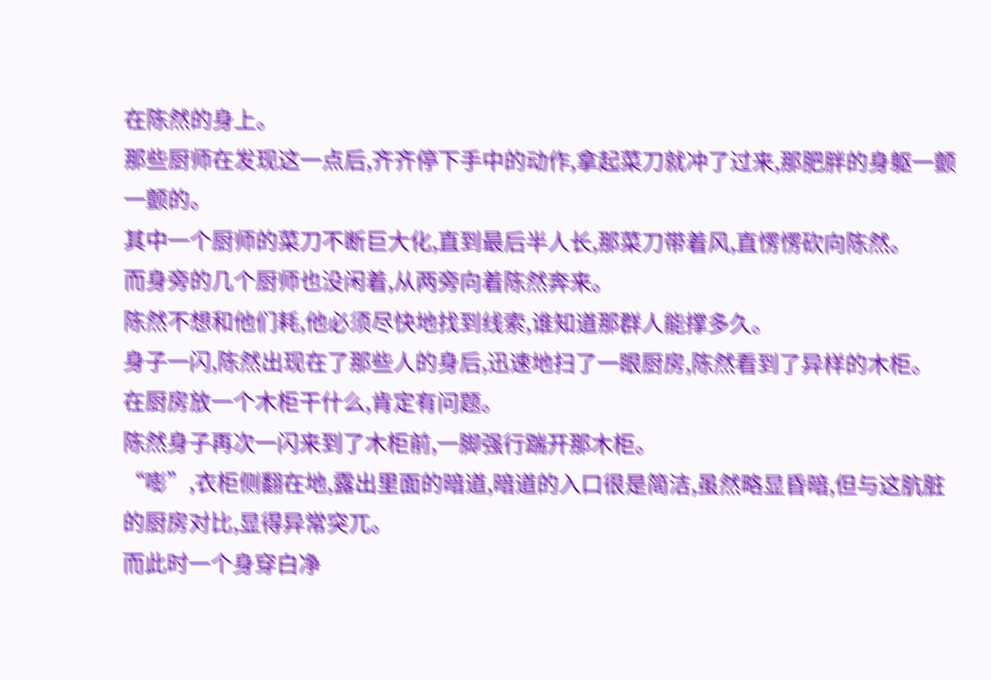在陈然的身上。
那些厨师在发现这一点后,齐齐停下手中的动作,拿起菜刀就冲了过来,那肥胖的身躯一颤一颤的。
其中一个厨师的菜刀不断巨大化,直到最后半人长,那菜刀带着风,直愣愣砍向陈然。
而身旁的几个厨师也没闲着,从两旁向着陈然奔来。
陈然不想和他们耗,他必须尽快地找到线索,谁知道那群人能撑多久。
身子一闪,陈然出现在了那些人的身后,迅速地扫了一眼厨房,陈然看到了异样的木柜。
在厨房放一个木柜干什么,肯定有问题。
陈然身子再次一闪来到了木柜前,一脚强行踹开那木柜。
“嘭”,衣柜侧翻在地,露出里面的暗道,暗道的入口很是简洁,虽然略显昏暗,但与这肮脏的厨房对比,显得异常突兀。
而此时一个身穿白净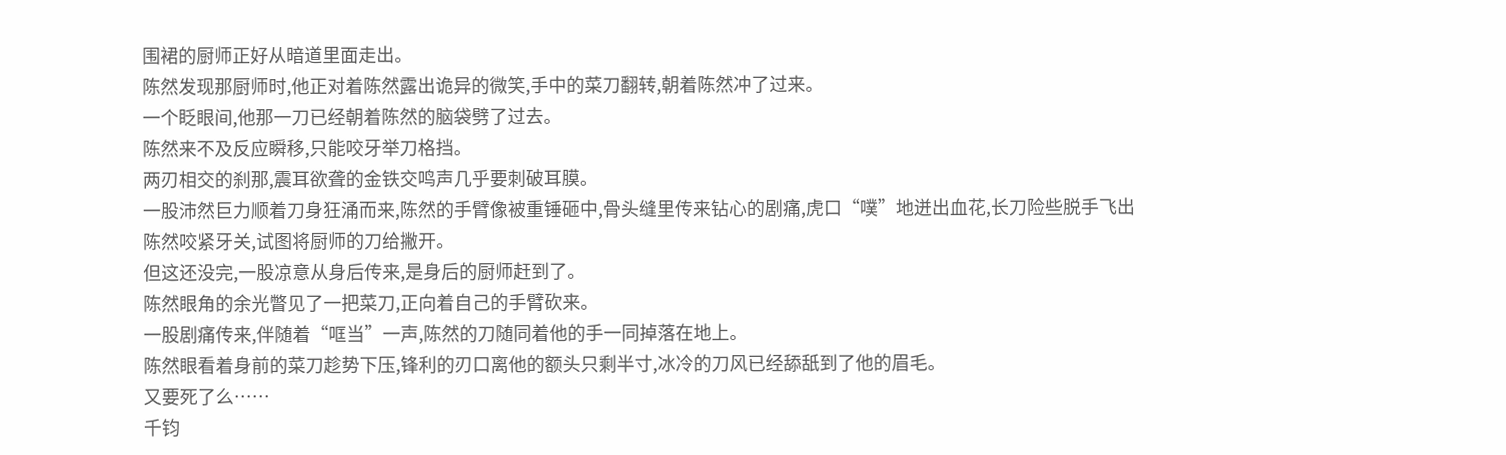围裙的厨师正好从暗道里面走出。
陈然发现那厨师时,他正对着陈然露出诡异的微笑,手中的菜刀翻转,朝着陈然冲了过来。
一个眨眼间,他那一刀已经朝着陈然的脑袋劈了过去。
陈然来不及反应瞬移,只能咬牙举刀格挡。
两刃相交的刹那,震耳欲聋的金铁交鸣声几乎要刺破耳膜。
一股沛然巨力顺着刀身狂涌而来,陈然的手臂像被重锤砸中,骨头缝里传来钻心的剧痛,虎口“噗”地迸出血花,长刀险些脱手飞出
陈然咬紧牙关,试图将厨师的刀给撇开。
但这还没完,一股凉意从身后传来,是身后的厨师赶到了。
陈然眼角的余光瞥见了一把菜刀,正向着自己的手臂砍来。
一股剧痛传来,伴随着“哐当”一声,陈然的刀随同着他的手一同掉落在地上。
陈然眼看着身前的菜刀趁势下压,锋利的刃口离他的额头只剩半寸,冰冷的刀风已经舔舐到了他的眉毛。
又要死了么……
千钧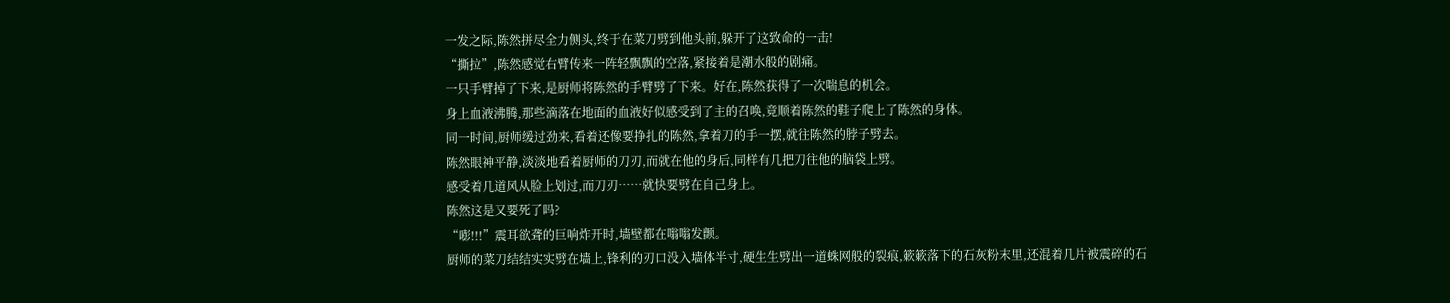一发之际,陈然拼尽全力侧头,终于在菜刀劈到他头前,躲开了这致命的一击!
“撕拉”,陈然感觉右臂传来一阵轻飘飘的空落,紧接着是潮水般的剧痛。
一只手臂掉了下来,是厨师将陈然的手臂劈了下来。好在,陈然获得了一次喘息的机会。
身上血液沸腾,那些滴落在地面的血液好似感受到了主的召唤,竟顺着陈然的鞋子爬上了陈然的身体。
同一时间,厨师缓过劲来,看着还像要挣扎的陈然,拿着刀的手一摆,就往陈然的脖子劈去。
陈然眼神平静,淡淡地看着厨师的刀刃,而就在他的身后,同样有几把刀往他的脑袋上劈。
感受着几道风从脸上划过,而刀刃……就快要劈在自己身上。
陈然这是又要死了吗?
“嘭!!!”震耳欲聋的巨响炸开时,墙壁都在嗡嗡发颤。
厨师的菜刀结结实实劈在墙上,锋利的刃口没入墙体半寸,硬生生劈出一道蛛网般的裂痕,簌簌落下的石灰粉末里,还混着几片被震碎的石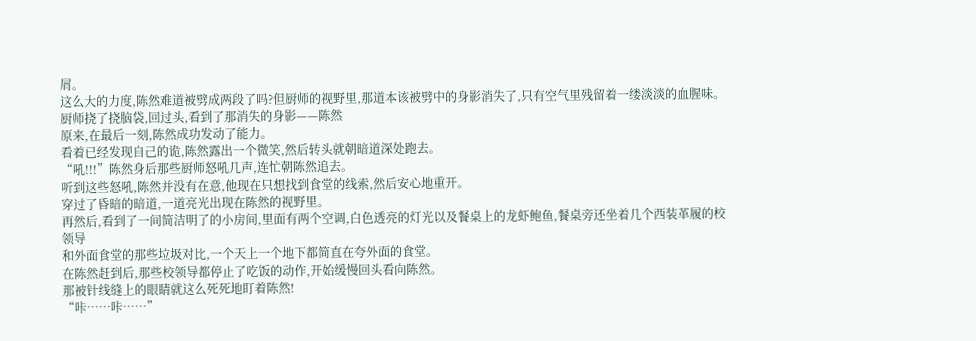屑。
这么大的力度,陈然难道被劈成两段了吗?但厨师的视野里,那道本该被劈中的身影消失了,只有空气里残留着一缕淡淡的血腥味。
厨师挠了挠脑袋,回过头,看到了那消失的身影——陈然
原来,在最后一刻,陈然成功发动了能力。
看着已经发现自己的诡,陈然露出一个微笑,然后转头就朝暗道深处跑去。
“吼!!!”陈然身后那些厨师怒吼几声,连忙朝陈然追去。
听到这些怒吼,陈然并没有在意,他现在只想找到食堂的线索,然后安心地重开。
穿过了昏暗的暗道,一道亮光出现在陈然的视野里。
再然后,看到了一间简洁明了的小房间,里面有两个空调,白色透亮的灯光以及餐桌上的龙虾鲍鱼,餐桌旁还坐着几个西装革履的校领导
和外面食堂的那些垃圾对比,一个天上一个地下都简直在夸外面的食堂。
在陈然赶到后,那些校领导都停止了吃饭的动作,开始缓慢回头看向陈然。
那被针线缝上的眼睛就这么死死地盯着陈然!
“咔……咔……”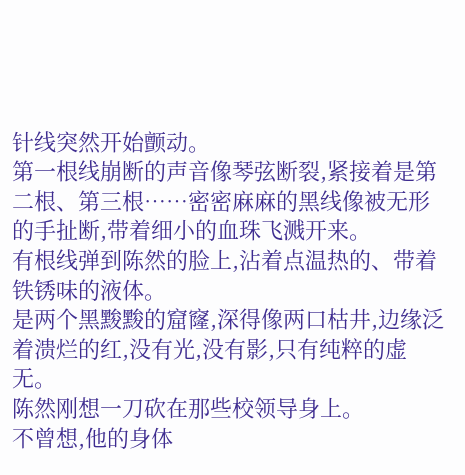针线突然开始颤动。
第一根线崩断的声音像琴弦断裂,紧接着是第二根、第三根……密密麻麻的黑线像被无形的手扯断,带着细小的血珠飞溅开来。
有根线弹到陈然的脸上,沾着点温热的、带着铁锈味的液体。
是两个黑黢黢的窟窿,深得像两口枯井,边缘泛着溃烂的红,没有光,没有影,只有纯粹的虚无。
陈然刚想一刀砍在那些校领导身上。
不曾想,他的身体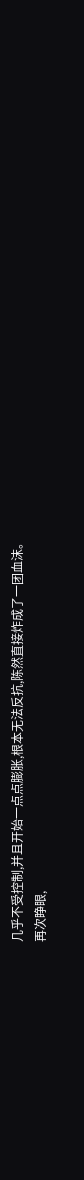几乎不受控制,并且开始一点点膨胀,根本无法反抗,陈然直接炸成了一团血沫。
再次睁眼,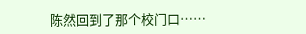陈然回到了那个校门口……